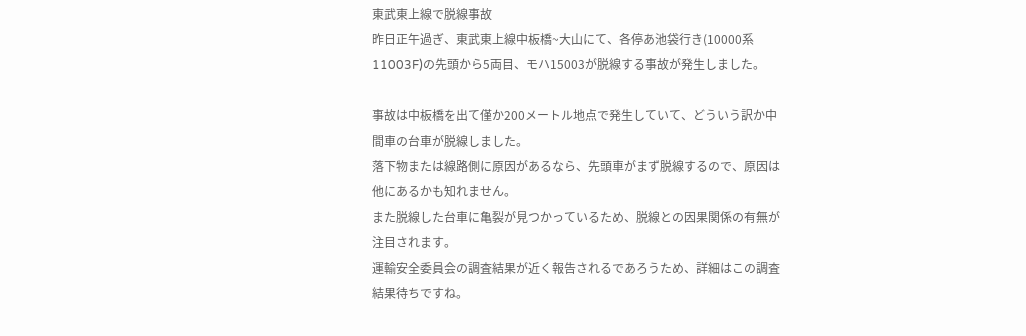東武東上線で脱線事故
昨日正午過ぎ、東武東上線中板橋~大山にて、各停あ池袋行き(10000系11003F)の先頭から5両目、モハ15003が脱線する事故が発生しました。

事故は中板橋を出て僅か200メートル地点で発生していて、どういう訳か中間車の台車が脱線しました。
落下物または線路側に原因があるなら、先頭車がまず脱線するので、原因は他にあるかも知れません。
また脱線した台車に亀裂が見つかっているため、脱線との因果関係の有無が注目されます。
運輸安全委員会の調査結果が近く報告されるであろうため、詳細はこの調査結果待ちですね。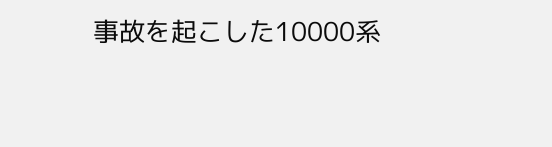事故を起こした10000系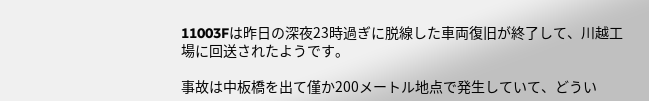11003Fは昨日の深夜23時過ぎに脱線した車両復旧が終了して、川越工場に回送されたようです。

事故は中板橋を出て僅か200メートル地点で発生していて、どうい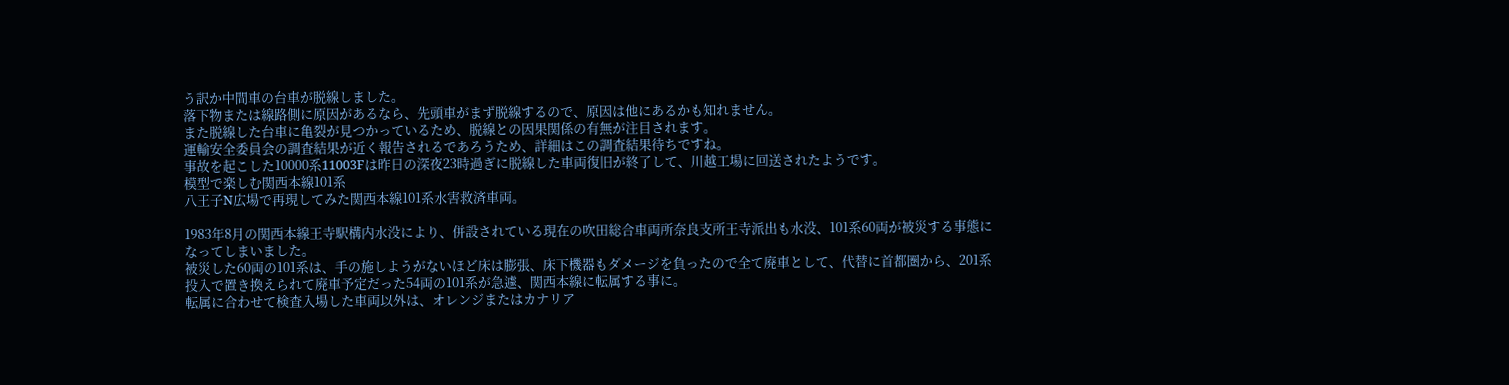う訳か中間車の台車が脱線しました。
落下物または線路側に原因があるなら、先頭車がまず脱線するので、原因は他にあるかも知れません。
また脱線した台車に亀裂が見つかっているため、脱線との因果関係の有無が注目されます。
運輸安全委員会の調査結果が近く報告されるであろうため、詳細はこの調査結果待ちですね。
事故を起こした10000系11003Fは昨日の深夜23時過ぎに脱線した車両復旧が終了して、川越工場に回送されたようです。
模型で楽しむ関西本線101系
八王子N広場で再現してみた関西本線101系水害救済車両。

1983年8月の関西本線王寺駅構内水没により、併設されている現在の吹田総合車両所奈良支所王寺派出も水没、101系60両が被災する事態になってしまいました。
被災した60両の101系は、手の施しようがないほど床は膨張、床下機器もダメージを負ったので全て廃車として、代替に首都圏から、201系投入で置き換えられて廃車予定だった54両の101系が急遽、関西本線に転属する事に。
転属に合わせて検査入場した車両以外は、オレンジまたはカナリア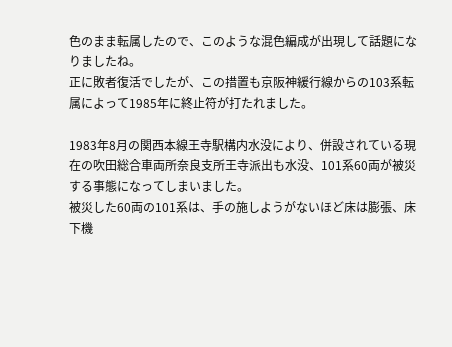色のまま転属したので、このような混色編成が出現して話題になりましたね。
正に敗者復活でしたが、この措置も京阪神緩行線からの103系転属によって1985年に終止符が打たれました。

1983年8月の関西本線王寺駅構内水没により、併設されている現在の吹田総合車両所奈良支所王寺派出も水没、101系60両が被災する事態になってしまいました。
被災した60両の101系は、手の施しようがないほど床は膨張、床下機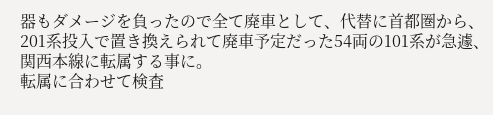器もダメージを負ったので全て廃車として、代替に首都圏から、201系投入で置き換えられて廃車予定だった54両の101系が急遽、関西本線に転属する事に。
転属に合わせて検査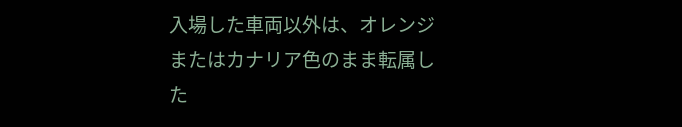入場した車両以外は、オレンジまたはカナリア色のまま転属した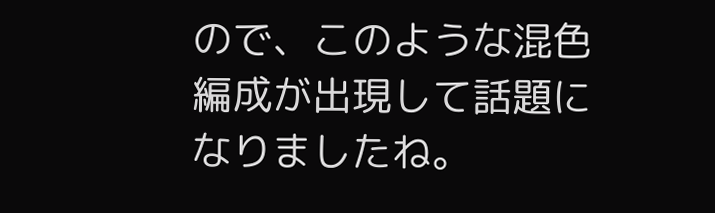ので、このような混色編成が出現して話題になりましたね。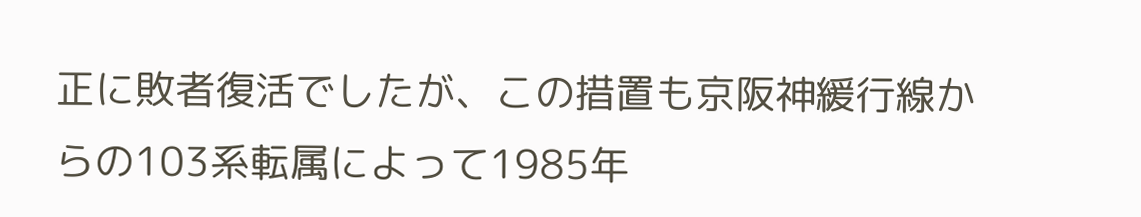正に敗者復活でしたが、この措置も京阪神緩行線からの103系転属によって1985年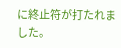に終止符が打たれました。